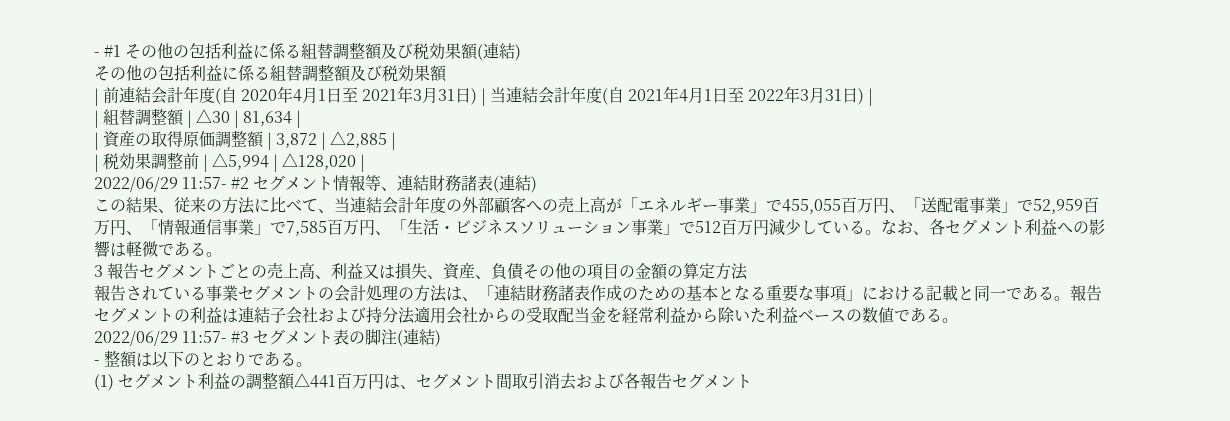- #1 その他の包括利益に係る組替調整額及び税効果額(連結)
その他の包括利益に係る組替調整額及び税効果額
| 前連結会計年度(自 2020年4月1日至 2021年3月31日) | 当連結会計年度(自 2021年4月1日至 2022年3月31日) |
| 組替調整額 | △30 | 81,634 |
| 資産の取得原価調整額 | 3,872 | △2,885 |
| 税効果調整前 | △5,994 | △128,020 |
2022/06/29 11:57- #2 セグメント情報等、連結財務諸表(連結)
この結果、従来の方法に比べて、当連結会計年度の外部顧客への売上高が「エネルギー事業」で455,055百万円、「送配電事業」で52,959百万円、「情報通信事業」で7,585百万円、「生活・ビジネスソリューション事業」で512百万円減少している。なお、各セグメント利益への影響は軽微である。
3 報告セグメントごとの売上高、利益又は損失、資産、負債その他の項目の金額の算定方法
報告されている事業セグメントの会計処理の方法は、「連結財務諸表作成のための基本となる重要な事項」における記載と同一である。報告セグメントの利益は連結子会社および持分法適用会社からの受取配当金を経常利益から除いた利益ベースの数値である。
2022/06/29 11:57- #3 セグメント表の脚注(連結)
- 整額は以下のとおりである。
(1) セグメント利益の調整額△441百万円は、セグメント間取引消去および各報告セグメント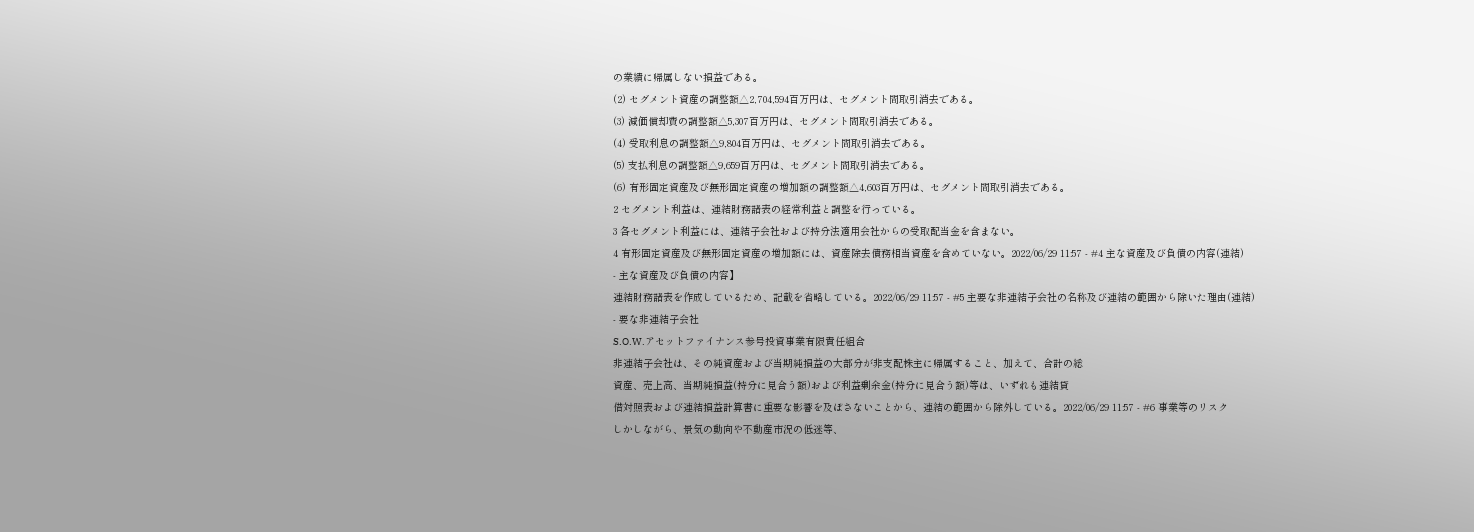の業績に帰属しない損益である。
(2) セグメント資産の調整額△2,704,594百万円は、セグメント間取引消去である。
(3) 減価償却費の調整額△5,307百万円は、セグメント間取引消去である。
(4) 受取利息の調整額△9,804百万円は、セグメント間取引消去である。
(5) 支払利息の調整額△9,659百万円は、セグメント間取引消去である。
(6) 有形固定資産及び無形固定資産の増加額の調整額△4,603百万円は、セグメント間取引消去である。
2 セグメント利益は、連結財務諸表の経常利益と調整を行っている。
3 各セグメント利益には、連結子会社および持分法適用会社からの受取配当金を含まない。
4 有形固定資産及び無形固定資産の増加額には、資産除去債務相当資産を含めていない。2022/06/29 11:57 - #4 主な資産及び負債の内容(連結)
- 主な資産及び負債の内容】
連結財務諸表を作成しているため、記載を省略している。2022/06/29 11:57 - #5 主要な非連結子会社の名称及び連結の範囲から除いた理由(連結)
- 要な非連結子会社
S.O.W.アセットファイナンス参号投資事業有限責任組合
非連結子会社は、その純資産および当期純損益の大部分が非支配株主に帰属すること、加えて、合計の総
資産、売上高、当期純損益(持分に見合う額)および利益剰余金(持分に見合う額)等は、いずれも連結貸
借対照表および連結損益計算書に重要な影響を及ぼさないことから、連結の範囲から除外している。2022/06/29 11:57 - #6 事業等のリスク
しかしながら、景気の動向や不動産市況の低迷等、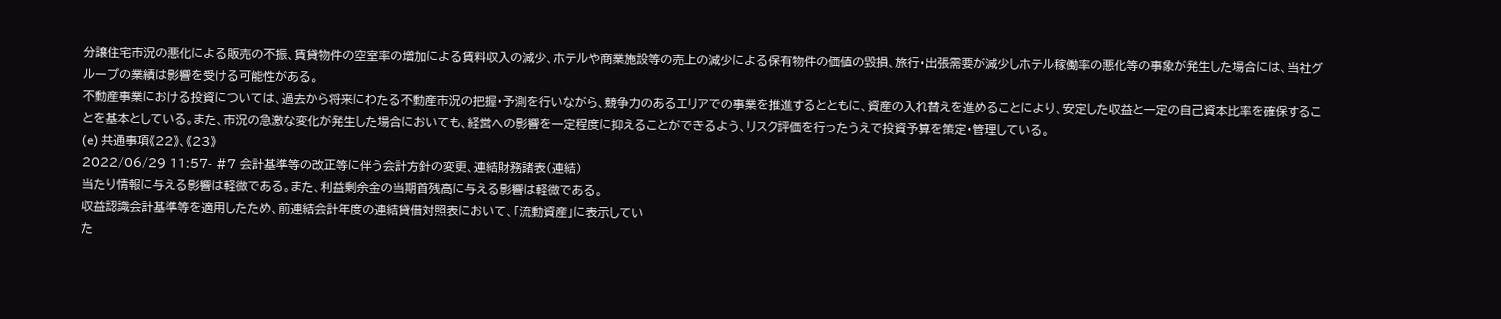分譲住宅市況の悪化による販売の不振、賃貸物件の空室率の増加による賃料収入の減少、ホテルや商業施設等の売上の減少による保有物件の価値の毀損、旅行・出張需要が減少しホテル稼働率の悪化等の事象が発生した場合には、当社グループの業績は影響を受ける可能性がある。
不動産事業における投資については、過去から将来にわたる不動産市況の把握・予測を行いながら、競争力のあるエリアでの事業を推進するとともに、資産の入れ替えを進めることにより、安定した収益と一定の自己資本比率を確保することを基本としている。また、市況の急激な変化が発生した場合においても、経営への影響を一定程度に抑えることができるよう、リスク評価を行ったうえで投資予算を策定・管理している。
(e) 共通事項《22》、《23》
2022/06/29 11:57- #7 会計基準等の改正等に伴う会計方針の変更、連結財務諸表(連結)
当たり情報に与える影響は軽微である。また、利益剰余金の当期首残高に与える影響は軽微である。
収益認識会計基準等を適用したため、前連結会計年度の連結貸借対照表において、「流動資産」に表示してい
た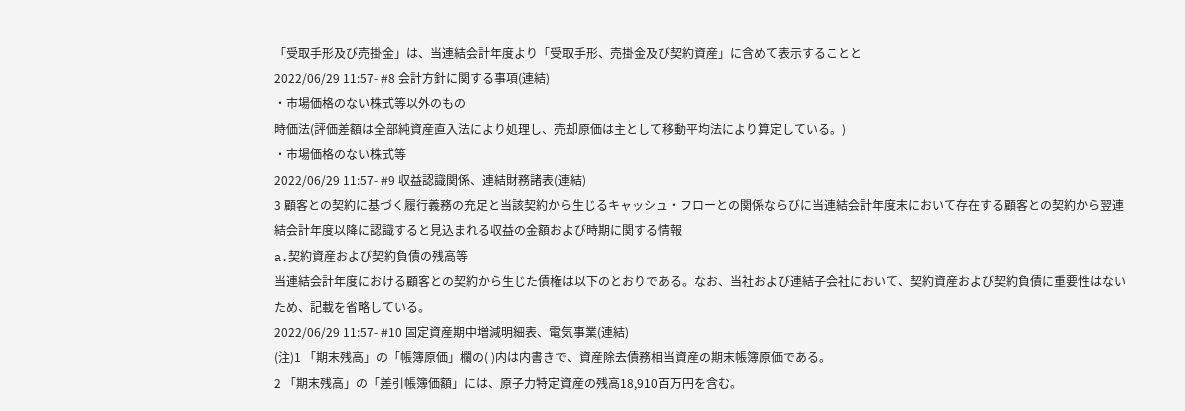「受取手形及び売掛金」は、当連結会計年度より「受取手形、売掛金及び契約資産」に含めて表示することと
2022/06/29 11:57- #8 会計方針に関する事項(連結)
・市場価格のない株式等以外のもの
時価法(評価差額は全部純資産直入法により処理し、売却原価は主として移動平均法により算定している。)
・市場価格のない株式等
2022/06/29 11:57- #9 収益認識関係、連結財務諸表(連結)
3 顧客との契約に基づく履行義務の充足と当該契約から生じるキャッシュ・フローとの関係ならびに当連結会計年度末において存在する顧客との契約から翌連結会計年度以降に認識すると見込まれる収益の金額および時期に関する情報
a.契約資産および契約負債の残高等
当連結会計年度における顧客との契約から生じた債権は以下のとおりである。なお、当社および連結子会社において、契約資産および契約負債に重要性はないため、記載を省略している。
2022/06/29 11:57- #10 固定資産期中増減明細表、電気事業(連結)
(注)1 「期末残高」の「帳簿原価」欄の( )内は内書きで、資産除去債務相当資産の期末帳簿原価である。
2 「期末残高」の「差引帳簿価額」には、原子力特定資産の残高18,910百万円を含む。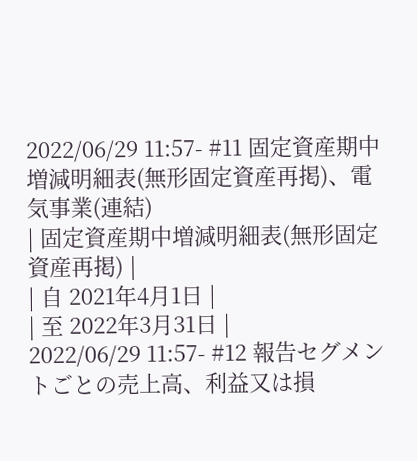2022/06/29 11:57- #11 固定資産期中増減明細表(無形固定資産再掲)、電気事業(連結)
| 固定資産期中増減明細表(無形固定資産再掲) |
| 自 2021年4月1日 |
| 至 2022年3月31日 |
2022/06/29 11:57- #12 報告セグメントごとの売上高、利益又は損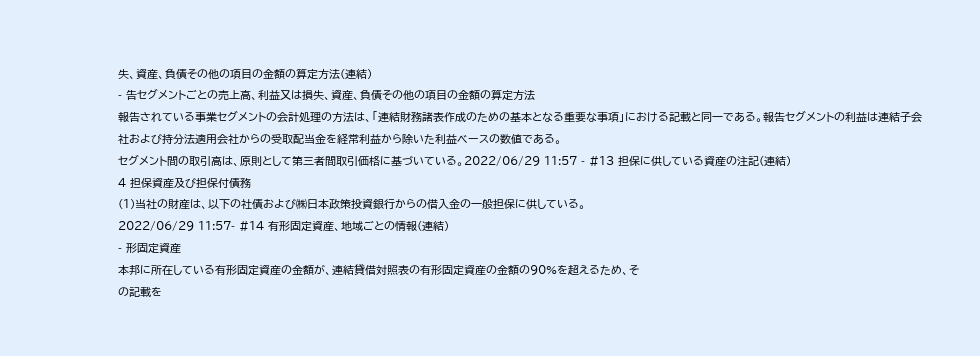失、資産、負債その他の項目の金額の算定方法(連結)
- 告セグメントごとの売上高、利益又は損失、資産、負債その他の項目の金額の算定方法
報告されている事業セグメントの会計処理の方法は、「連結財務諸表作成のための基本となる重要な事項」における記載と同一である。報告セグメントの利益は連結子会社および持分法適用会社からの受取配当金を経常利益から除いた利益ベースの数値である。
セグメント間の取引高は、原則として第三者間取引価格に基づいている。2022/06/29 11:57 - #13 担保に供している資産の注記(連結)
4 担保資産及び担保付債務
(1)当社の財産は、以下の社債および㈱日本政策投資銀行からの借入金の一般担保に供している。
2022/06/29 11:57- #14 有形固定資産、地域ごとの情報(連結)
- 形固定資産
本邦に所在している有形固定資産の金額が、連結貸借対照表の有形固定資産の金額の90%を超えるため、そ
の記載を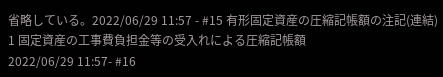省略している。2022/06/29 11:57 - #15 有形固定資産の圧縮記帳額の注記(連結)
1 固定資産の工事費負担金等の受入れによる圧縮記帳額
2022/06/29 11:57- #16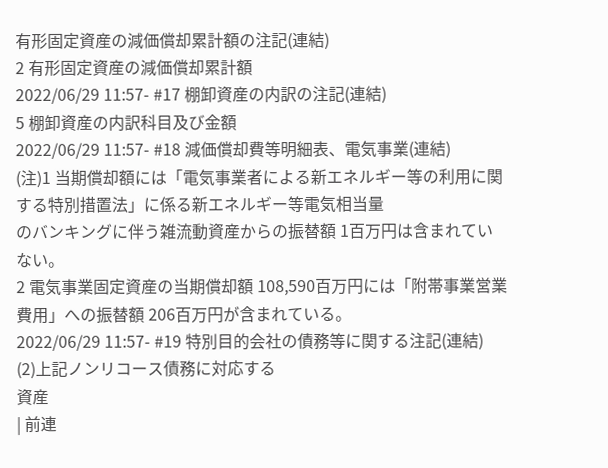有形固定資産の減価償却累計額の注記(連結)
2 有形固定資産の減価償却累計額
2022/06/29 11:57- #17 棚卸資産の内訳の注記(連結)
5 棚卸資産の内訳科目及び金額
2022/06/29 11:57- #18 減価償却費等明細表、電気事業(連結)
(注)1 当期償却額には「電気事業者による新エネルギー等の利用に関する特別措置法」に係る新エネルギー等電気相当量
のバンキングに伴う雑流動資産からの振替額 1百万円は含まれていない。
2 電気事業固定資産の当期償却額 108,590百万円には「附帯事業営業費用」への振替額 206百万円が含まれている。
2022/06/29 11:57- #19 特別目的会社の債務等に関する注記(連結)
(2)上記ノンリコース債務に対応する
資産
| 前連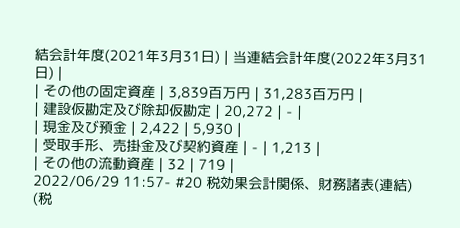結会計年度(2021年3月31日) | 当連結会計年度(2022年3月31日) |
| その他の固定資産 | 3,839百万円 | 31,283百万円 |
| 建設仮勘定及び除却仮勘定 | 20,272 | - |
| 現金及び預金 | 2,422 | 5,930 |
| 受取手形、売掛金及び契約資産 | - | 1,213 |
| その他の流動資産 | 32 | 719 |
2022/06/29 11:57- #20 税効果会計関係、財務諸表(連結)
(税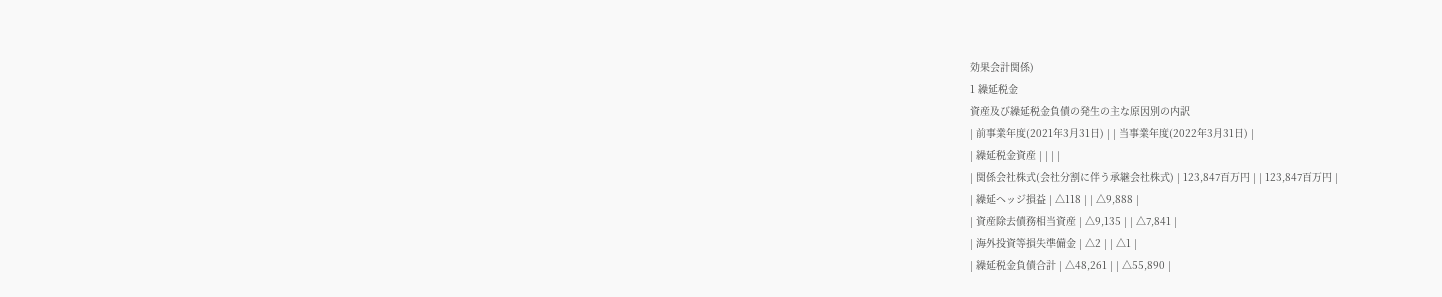効果会計関係)
1 繰延税金
資産及び繰延税金負債の発生の主な原因別の内訳
| 前事業年度(2021年3月31日) | | 当事業年度(2022年3月31日) |
| 繰延税金資産 | | | |
| 関係会社株式(会社分割に伴う承継会社株式) | 123,847百万円 | | 123,847百万円 |
| 繰延ヘッジ損益 | △118 | | △9,888 |
| 資産除去債務相当資産 | △9,135 | | △7,841 |
| 海外投資等損失準備金 | △2 | | △1 |
| 繰延税金負債合計 | △48,261 | | △55,890 |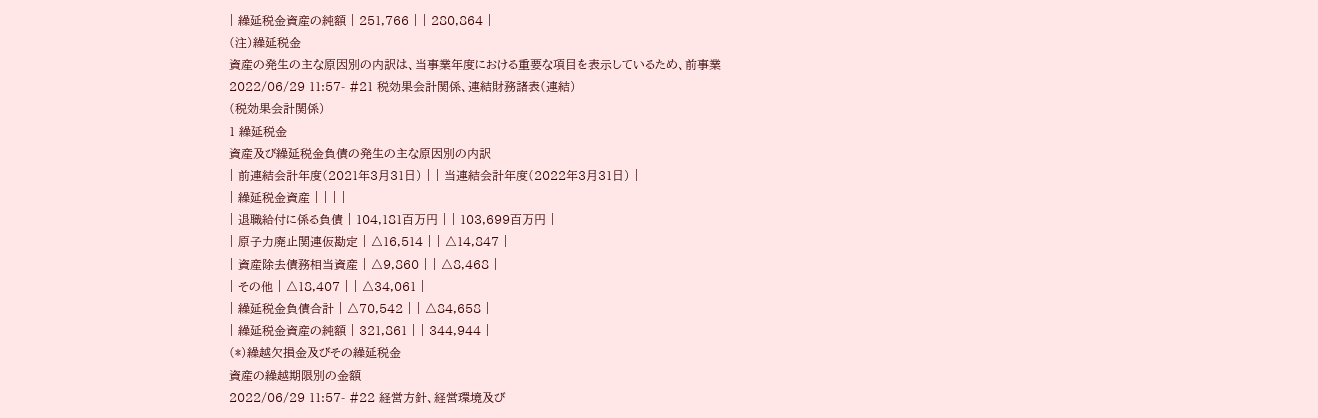| 繰延税金資産の純額 | 251,766 | | 280,864 |
(注)繰延税金
資産の発生の主な原因別の内訳は、当事業年度における重要な項目を表示しているため、前事業
2022/06/29 11:57- #21 税効果会計関係、連結財務諸表(連結)
(税効果会計関係)
1 繰延税金
資産及び繰延税金負債の発生の主な原因別の内訳
| 前連結会計年度(2021年3月31日) | | 当連結会計年度(2022年3月31日) |
| 繰延税金資産 | | | |
| 退職給付に係る負債 | 104,181百万円 | | 103,699百万円 |
| 原子力廃止関連仮勘定 | △16,514 | | △14,847 |
| 資産除去債務相当資産 | △9,860 | | △8,468 |
| その他 | △18,407 | | △34,061 |
| 繰延税金負債合計 | △70,542 | | △84,658 |
| 繰延税金資産の純額 | 321,861 | | 344,944 |
(*)繰越欠損金及びその繰延税金
資産の繰越期限別の金額
2022/06/29 11:57- #22 経営方針、経営環境及び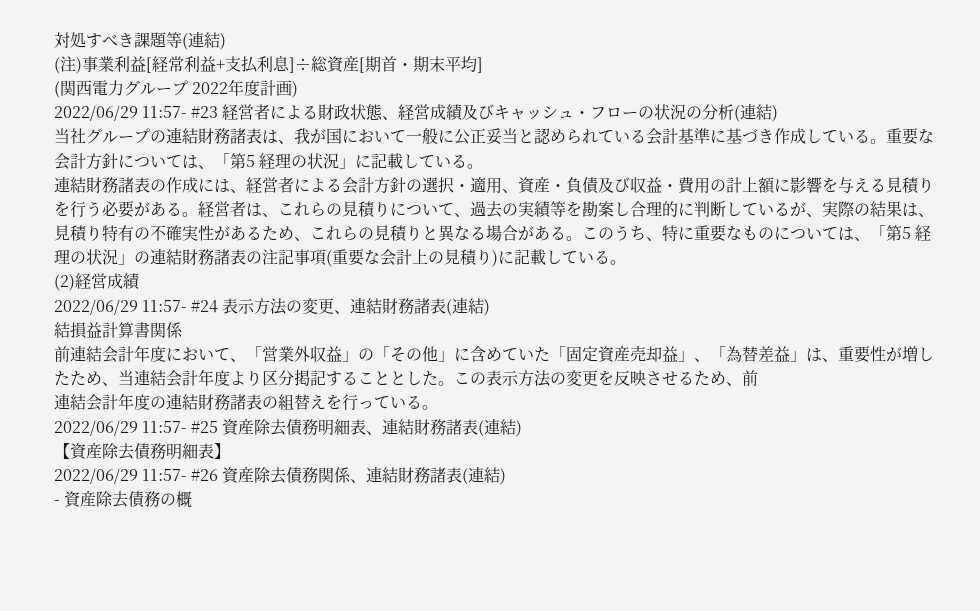対処すべき課題等(連結)
(注)事業利益[経常利益+支払利息]÷総資産[期首・期末平均]
(関西電力グループ 2022年度計画)
2022/06/29 11:57- #23 経営者による財政状態、経営成績及びキャッシュ・フローの状況の分析(連結)
当社グループの連結財務諸表は、我が国において一般に公正妥当と認められている会計基準に基づき作成している。重要な会計方針については、「第5 経理の状況」に記載している。
連結財務諸表の作成には、経営者による会計方針の選択・適用、資産・負債及び収益・費用の計上額に影響を与える見積りを行う必要がある。経営者は、これらの見積りについて、過去の実績等を勘案し合理的に判断しているが、実際の結果は、見積り特有の不確実性があるため、これらの見積りと異なる場合がある。このうち、特に重要なものについては、「第5 経理の状況」の連結財務諸表の注記事項(重要な会計上の見積り)に記載している。
(2)経営成績
2022/06/29 11:57- #24 表示方法の変更、連結財務諸表(連結)
結損益計算書関係
前連結会計年度において、「営業外収益」の「その他」に含めていた「固定資産売却益」、「為替差益」は、重要性が増したため、当連結会計年度より区分掲記することとした。この表示方法の変更を反映させるため、前
連結会計年度の連結財務諸表の組替えを行っている。
2022/06/29 11:57- #25 資産除去債務明細表、連結財務諸表(連結)
【資産除去債務明細表】
2022/06/29 11:57- #26 資産除去債務関係、連結財務諸表(連結)
- 資産除去債務の概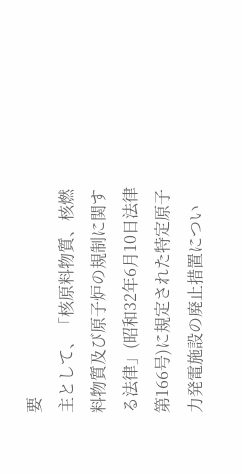要
主として、「核原料物質、核燃料物質及び原子炉の規制に関する法律」(昭和32年6月10日法律第166号)に規定された特定原子力発電施設の廃止措置につい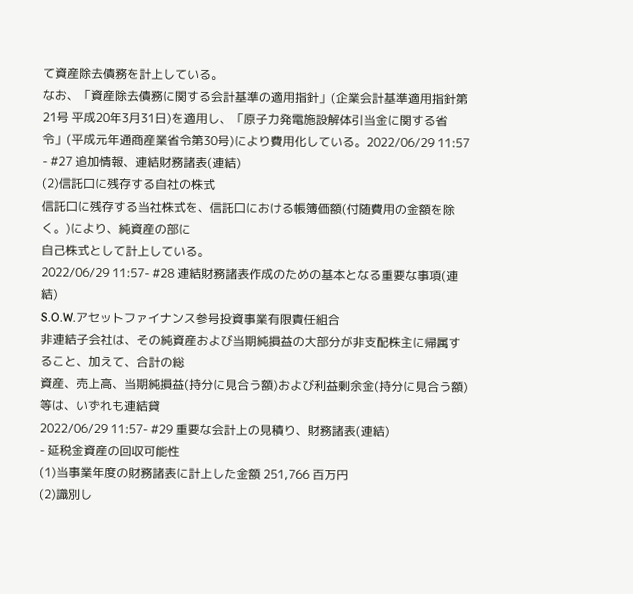て資産除去債務を計上している。
なお、「資産除去債務に関する会計基準の適用指針」(企業会計基準適用指針第21号 平成20年3月31日)を適用し、「原子力発電施設解体引当金に関する省令」(平成元年通商産業省令第30号)により費用化している。2022/06/29 11:57 - #27 追加情報、連結財務諸表(連結)
(2)信託口に残存する自社の株式
信託口に残存する当社株式を、信託口における帳簿価額(付随費用の金額を除く。)により、純資産の部に
自己株式として計上している。
2022/06/29 11:57- #28 連結財務諸表作成のための基本となる重要な事項(連結)
S.O.W.アセットファイナンス参号投資事業有限責任組合
非連結子会社は、その純資産および当期純損益の大部分が非支配株主に帰属すること、加えて、合計の総
資産、売上高、当期純損益(持分に見合う額)および利益剰余金(持分に見合う額)等は、いずれも連結貸
2022/06/29 11:57- #29 重要な会計上の見積り、財務諸表(連結)
- 延税金資産の回収可能性
(1)当事業年度の財務諸表に計上した金額 251,766 百万円
(2)識別し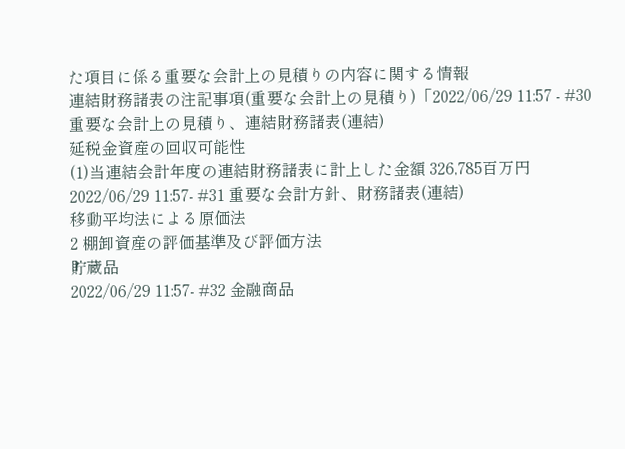た項目に係る重要な会計上の見積りの内容に関する情報
連結財務諸表の注記事項(重要な会計上の見積り)「2022/06/29 11:57 - #30 重要な会計上の見積り、連結財務諸表(連結)
延税金資産の回収可能性
(1)当連結会計年度の連結財務諸表に計上した金額 326,785百万円
2022/06/29 11:57- #31 重要な会計方針、財務諸表(連結)
移動平均法による原価法
2 棚卸資産の評価基準及び評価方法
貯蔵品
2022/06/29 11:57- #32 金融商品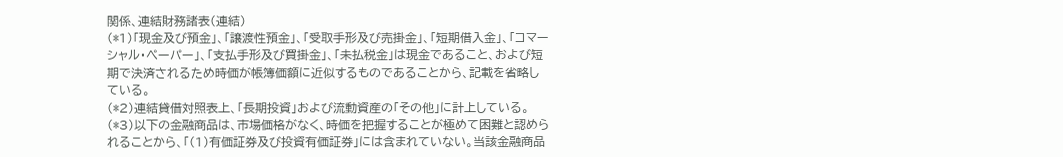関係、連結財務諸表(連結)
(*1)「現金及び預金」、「譲渡性預金」、「受取手形及び売掛金」、「短期借入金」、「コマーシャル・ぺーパー」、「支払手形及び買掛金」、「未払税金」は現金であること、および短期で決済されるため時価が帳簿価額に近似するものであることから、記載を省略している。
(*2)連結貸借対照表上、「長期投資」および流動資産の「その他」に計上している。
(*3)以下の金融商品は、市場価格がなく、時価を把握することが極めて困難と認められることから、「(1)有価証券及び投資有価証券」には含まれていない。当該金融商品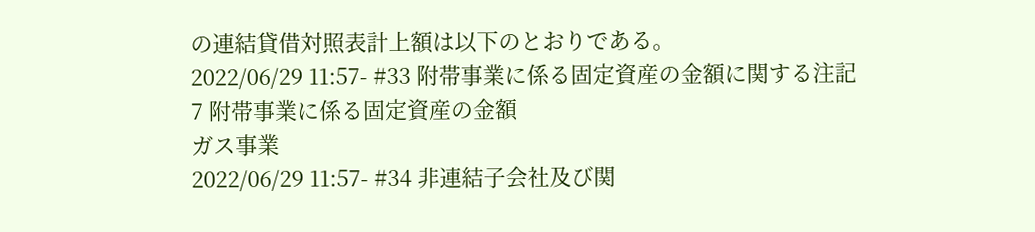の連結貸借対照表計上額は以下のとおりである。
2022/06/29 11:57- #33 附帯事業に係る固定資産の金額に関する注記
7 附帯事業に係る固定資産の金額
ガス事業
2022/06/29 11:57- #34 非連結子会社及び関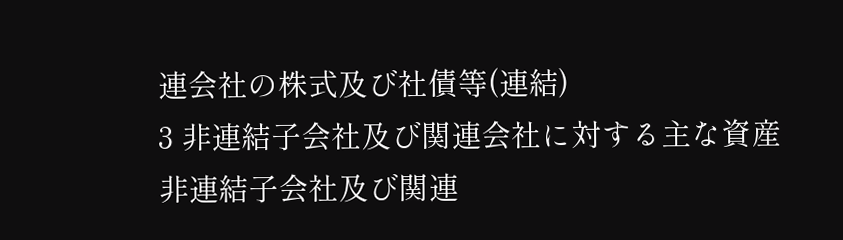連会社の株式及び社債等(連結)
3 非連結子会社及び関連会社に対する主な資産
非連結子会社及び関連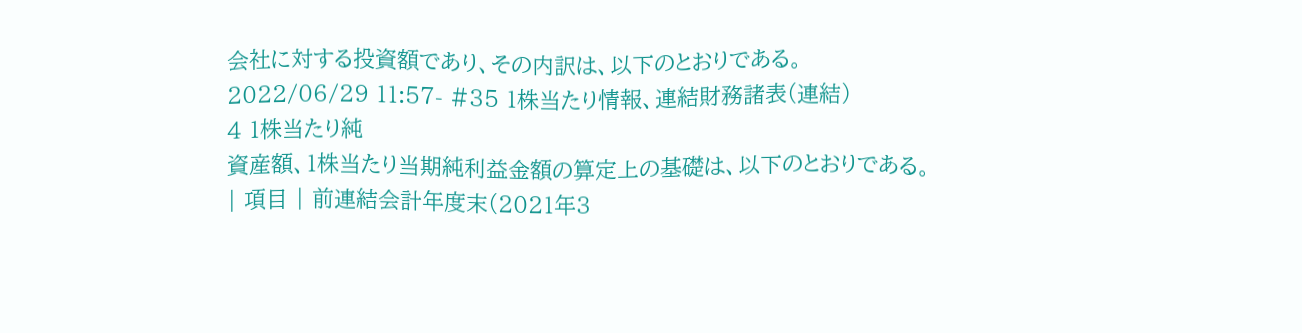会社に対する投資額であり、その内訳は、以下のとおりである。
2022/06/29 11:57- #35 1株当たり情報、連結財務諸表(連結)
4 1株当たり純
資産額、1株当たり当期純利益金額の算定上の基礎は、以下のとおりである。
| 項目 | 前連結会計年度末(2021年3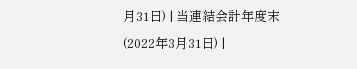月31日) | 当連結会計年度末(2022年3月31日) |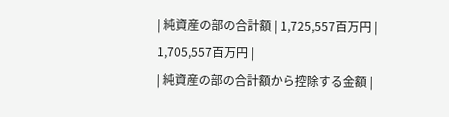| 純資産の部の合計額 | 1,725,557百万円 | 1,705,557百万円 |
| 純資産の部の合計額から控除する金額 |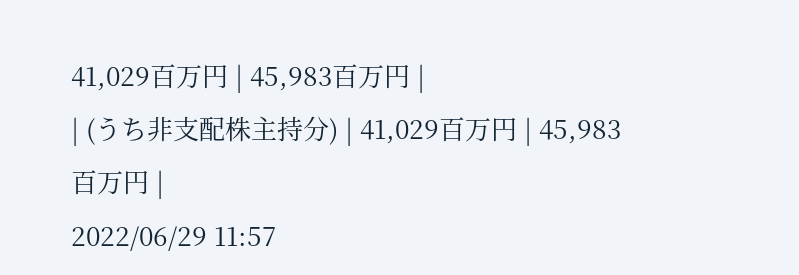41,029百万円 | 45,983百万円 |
| (うち非支配株主持分) | 41,029百万円 | 45,983百万円 |
2022/06/29 11:57